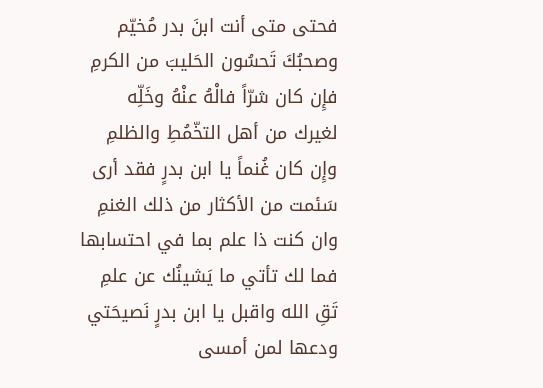فحتى متى أنت ابنَ بدر مُخيّم
وصحبُكَ تَحسُون الحَليبَ من الكرمِ
فإِن كان شرّاً فالْهُ عنْهُ وخَلِّه
لغيرك من أهل التخّمُطِ والظلمِ
وإِن كان غُنماً يا ابن بدرٍ فقد أرى
سَئمت من الأكثار من ذلك الغنمِ
وان كنت ذا علم بما في احتسابها
فما لك تأتي ما يَشينُك عن علمِ
تَقِ الله واقبل يا ابن بدرٍ نَصيحَتي
ودعها لمن أمسى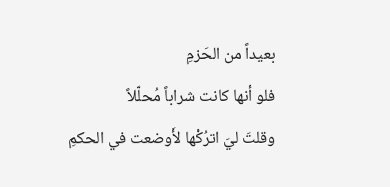بعيداً من الحَزمِ
فلو أنها كانت شراباً مُحلّلاً
وقلتَ ليَ اترُكْها لأَوضعت في الحكمِ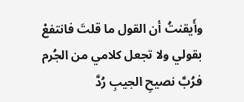وأَيقنتُ أن القول ما قلتَ فانتفعْ
بقولي ولا تجعل كلامي من الجُرم
فرُبَّ نصيحِ الجيبِ رُدَّ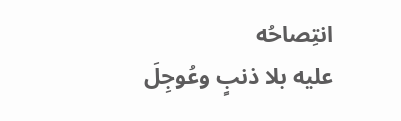انتِصاحُه
عليه بلا ذنبٍ وعُوجِلَ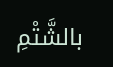بالشَّتْمِ